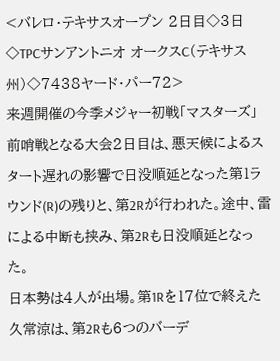<バレロ・テキサスオープン 2日目◇3日◇TPCサンアントニオ オークスC(テキサス州)◇7438ヤード・パー72>
来週開催の今季メジャー初戦「マスターズ」前哨戦となる大会2日目は、悪天候によるスタート遅れの影響で日没順延となった第1ラウンド(R)の残りと、第2Rが行われた。途中、雷による中断も挟み、第2Rも日没順延となった。
日本勢は4人が出場。第1Rを17位で終えた久常涼は、第2Rも6つのバーデ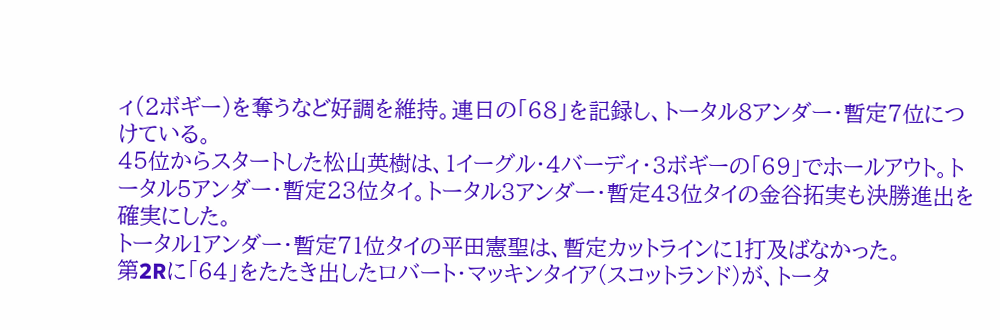ィ(2ボギー)を奪うなど好調を維持。連日の「68」を記録し、トータル8アンダー・暫定7位につけている。
45位からスタートした松山英樹は、1イーグル・4バーディ・3ボギーの「69」でホールアウト。トータル5アンダー・暫定23位タイ。トータル3アンダー・暫定43位タイの金谷拓実も決勝進出を確実にした。
トータル1アンダー・暫定71位タイの平田憲聖は、暫定カットラインに1打及ばなかった。
第2Rに「64」をたたき出したロバート・マッキンタイア(スコットランド)が、トータ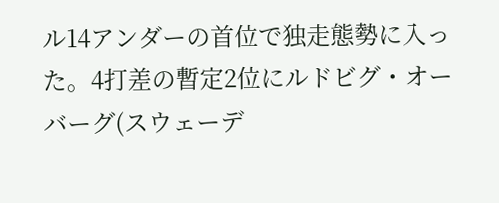ル14アンダーの首位で独走態勢に入った。4打差の暫定2位にルドビグ・オーバーグ(スウェーデ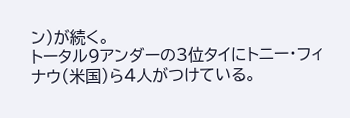ン)が続く。
トータル9アンダーの3位タイにトニー・フィナウ(米国)ら4人がつけている。